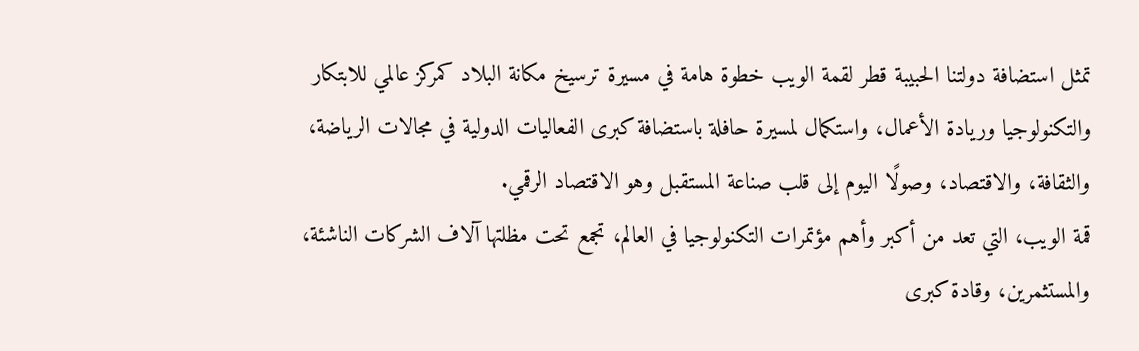تمثل استضافة دولتنا الحبيبة قطر لقمة الويب خطوة هامة في مسيرة ترسيخ مكانة البلاد كمركز عالمي للابتكار والتكنولوجيا وريادة الأعمال، واستكمال لمسيرة حافلة باستضافة كبرى الفعاليات الدولية في مجالات الرياضة، والثقافة، والاقتصاد، وصولًا اليوم إلى قلب صناعة المستقبل وهو الاقتصاد الرقمي.
قمة الويب، التي تعد من أكبر وأهم مؤتمرات التكنولوجيا في العالم، تجمع تحت مظلتها آلاف الشركات الناشئة، والمستثمرين، وقادة كبرى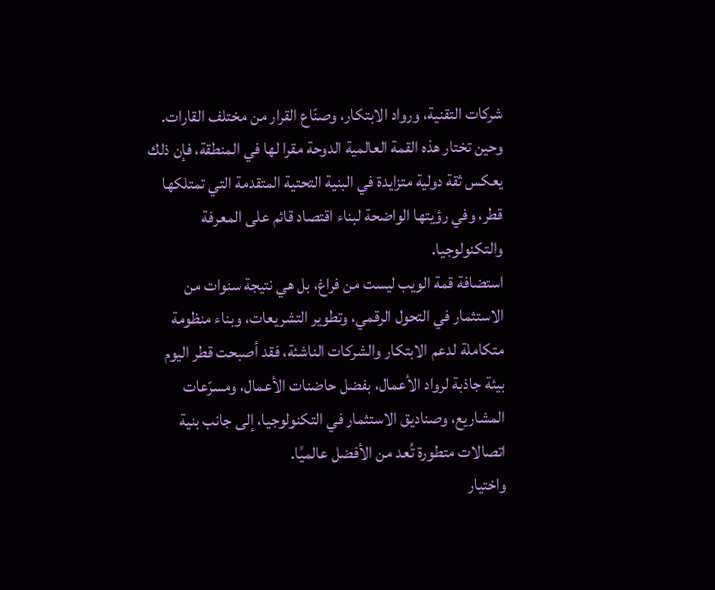شركات التقنية، ورواد الابتكار، وصنّاع القرار من مختلف القارات. وحين تختار هذه القمة العالمية الدوحة مقرا لها في المنطقة، فإن ذلك يعكس ثقة دولية متزايدة في البنية التحتية المتقدمة التي تمتلكها قطر، وفي رؤيتها الواضحة لبناء اقتصاد قائم على المعرفة والتكنولوجيا.
استضافة قمة الويب ليست من فراغ، بل هي نتيجة سنوات من الاستثمار في التحول الرقمي، وتطوير التشريعات، وبناء منظومة متكاملة لدعم الابتكار والشركات الناشئة، فقد أصبحت قطر اليوم بيئة جاذبة لرواد الأعمال، بفضل حاضنات الأعمال، ومسرّعات المشاريع، وصناديق الاستثمار في التكنولوجيا، إلى جانب بنية اتصالات متطورة تُعد من الأفضل عالميًا.
واختيار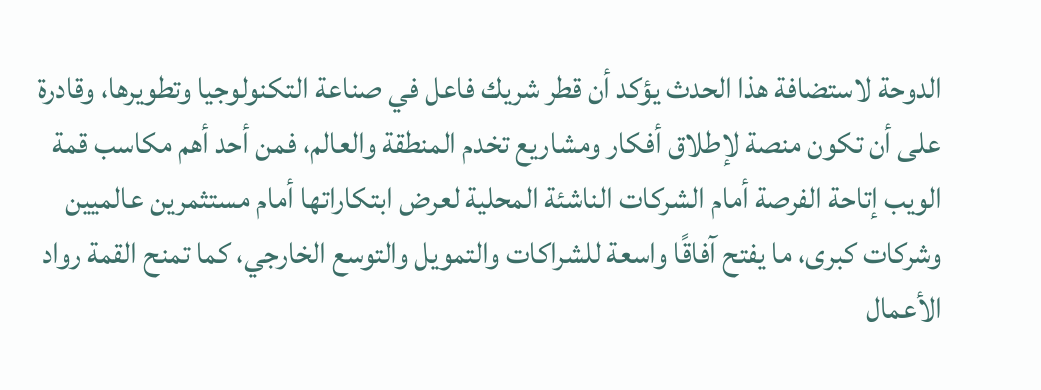الدوحة لاستضافة هذا الحدث يؤكد أن قطر شريك فاعل في صناعة التكنولوجيا وتطويرها، وقادرة على أن تكون منصة لإطلاق أفكار ومشاريع تخدم المنطقة والعالم، فمن أحد أهم مكاسب قمة الويب إتاحة الفرصة أمام الشركات الناشئة المحلية لعرض ابتكاراتها أمام مستثمرين عالميين وشركات كبرى، ما يفتح آفاقًا واسعة للشراكات والتمويل والتوسع الخارجي، كما تمنح القمة رواد الأعمال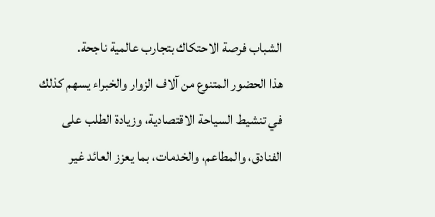الشباب فرصة الاحتكاك بتجارب عالمية ناجحة.
هذا الحضور المتنوع من آلاف الزوار والخبراء يسهم كذلك في تنشيط السياحة الاقتصادية، وزيادة الطلب على الفنادق، والمطاعم، والخدمات، بما يعزز العائد غير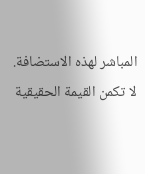المباشر لهذه الاستضافة.
لا تكمن القيمة الحقيقية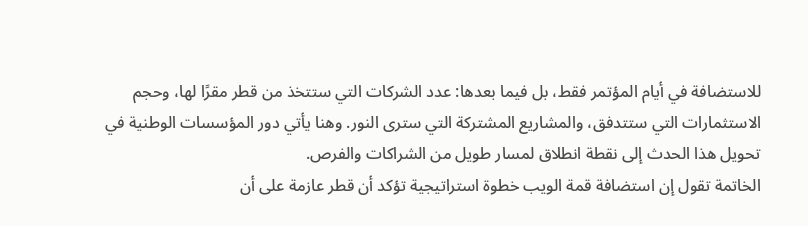للاستضافة في أيام المؤتمر فقط، بل فيما بعدها: عدد الشركات التي ستتخذ من قطر مقرًا لها، وحجم الاستثمارات التي ستتدفق، والمشاريع المشتركة التي سترى النور. وهنا يأتي دور المؤسسات الوطنية في تحويل هذا الحدث إلى نقطة انطلاق لمسار طويل من الشراكات والفرص.
الخاتمة تقول إن استضافة قمة الويب خطوة استراتيجية تؤكد أن قطر عازمة على أن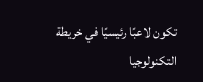تكون لاعبًا رئيسيًا في خريطة التكنولوجيا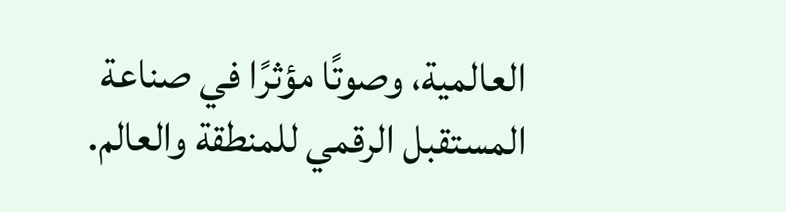العالمية، وصوتًا مؤثرًا في صناعة المستقبل الرقمي للمنطقة والعالم.